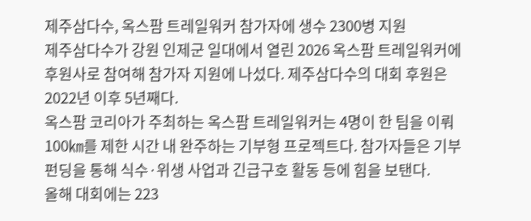제주삼다수, 옥스팜 트레일워커 참가자에 생수 2300병 지원
제주삼다수가 강원 인제군 일대에서 열린 2026 옥스팜 트레일워커에 후원사로 참여해 참가자 지원에 나섰다. 제주삼다수의 대회 후원은 2022년 이후 5년째다.
옥스팜 코리아가 주최하는 옥스팜 트레일워커는 4명이 한 팀을 이뤄 100㎞를 제한 시간 내 완주하는 기부형 프로젝트다. 참가자들은 기부펀딩을 통해 식수·위생 사업과 긴급구호 활동 등에 힘을 보탠다.
올해 대회에는 223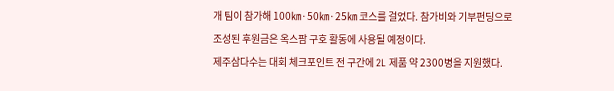개 팀이 참가해 100㎞·50㎞·25㎞ 코스를 걸었다. 참가비와 기부펀딩으로 조성된 후원금은 옥스팜 구호 활동에 사용될 예정이다.
제주삼다수는 대회 체크포인트 전 구간에 2L 제품 약 2300병을 지원했다.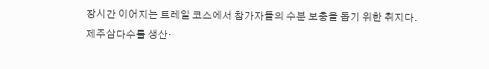장시간 이어지는 트레일 코스에서 참가자들의 수분 보충을 돕기 위한 취지다.
제주삼다수를 생산·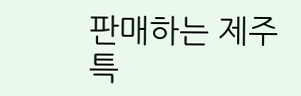판매하는 제주특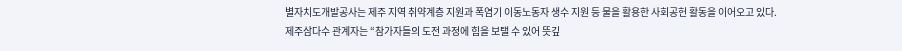별자치도개발공사는 제주 지역 취약계층 지원과 폭염기 이동노동자 생수 지원 등 물을 활용한 사회공헌 활동을 이어오고 있다.
제주삼다수 관계자는 “참가자들의 도전 과정에 힘을 보탤 수 있어 뜻깊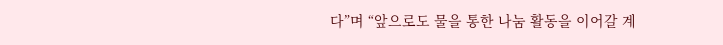다”며 “앞으로도 물을 통한 나눔 활동을 이어갈 계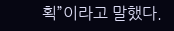획”이라고 말했다.